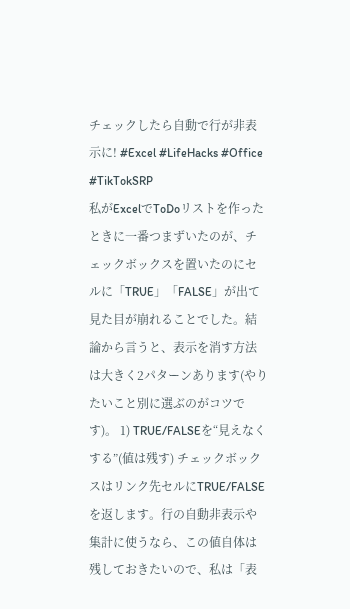チェックしたら自動で行が非表示に! #Excel #LifeHacks #Office #TikTokSRP
私がExcelでToDoリストを作ったときに一番つまずいたのが、チェックボックスを置いたのにセルに「TRUE」「FALSE」が出て見た目が崩れることでした。結論から言うと、表示を消す方法は大きく2パターンあります(やりたいこと別に選ぶのがコツです)。 1) TRUE/FALSEを“見えなくする”(値は残す) チェックボックスはリンク先セルにTRUE/FALSEを返します。行の自動非表示や集計に使うなら、この値自体は残しておきたいので、私は「表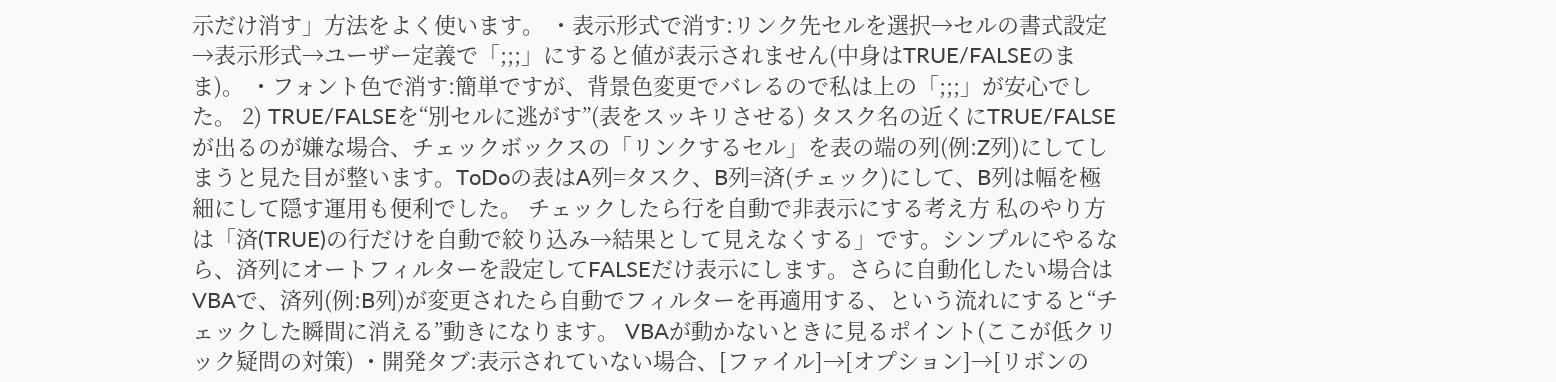示だけ消す」方法をよく使います。 ・表示形式で消す:リンク先セルを選択→セルの書式設定→表示形式→ユーザー定義で「;;;」にすると値が表示されません(中身はTRUE/FALSEのまま)。 ・フォント色で消す:簡単ですが、背景色変更でバレるので私は上の「;;;」が安心でした。 2) TRUE/FALSEを“別セルに逃がす”(表をスッキリさせる) タスク名の近くにTRUE/FALSEが出るのが嫌な場合、チェックボックスの「リンクするセル」を表の端の列(例:Z列)にしてしまうと見た目が整います。ToDoの表はA列=タスク、B列=済(チェック)にして、B列は幅を極細にして隠す運用も便利でした。 チェックしたら行を自動で非表示にする考え方 私のやり方は「済(TRUE)の行だけを自動で絞り込み→結果として見えなくする」です。シンプルにやるなら、済列にオートフィルターを設定してFALSEだけ表示にします。さらに自動化したい場合はVBAで、済列(例:B列)が変更されたら自動でフィルターを再適用する、という流れにすると“チェックした瞬間に消える”動きになります。 VBAが動かないときに見るポイント(ここが低クリック疑問の対策) ・開発タブ:表示されていない場合、[ファイル]→[オプション]→[リボンの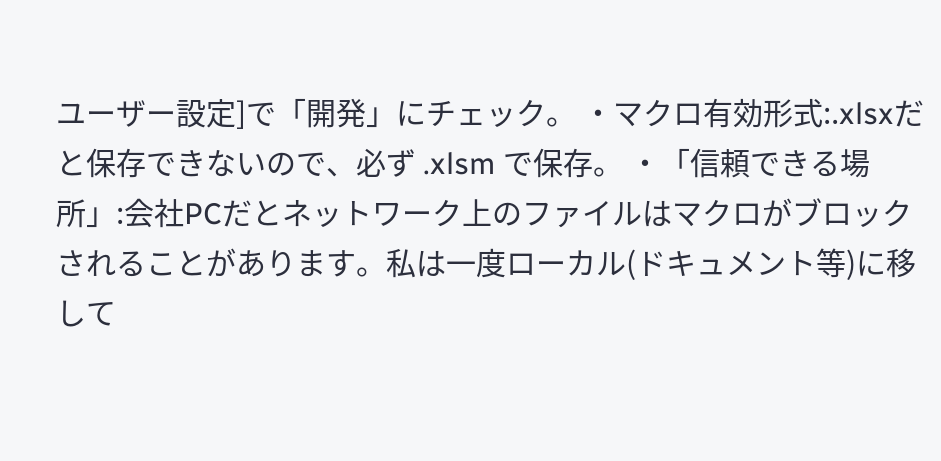ユーザー設定]で「開発」にチェック。 ・マクロ有効形式:.xlsxだと保存できないので、必ず .xlsm で保存。 ・「信頼できる場所」:会社PCだとネットワーク上のファイルはマクロがブロックされることがあります。私は一度ローカル(ドキュメント等)に移して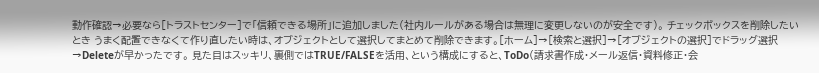動作確認→必要なら[トラストセンター]で「信頼できる場所」に追加しました(社内ルールがある場合は無理に変更しないのが安全です)。 チェックボックスを削除したいとき うまく配置できなくて作り直したい時は、オブジェクトとして選択してまとめて削除できます。[ホーム]→[検索と選択]→[オブジェクトの選択]でドラッグ選択→Deleteが早かったです。 見た目はスッキリ、裏側ではTRUE/FALSEを活用、という構成にすると、ToDo(請求書作成・メール返信・資料修正・会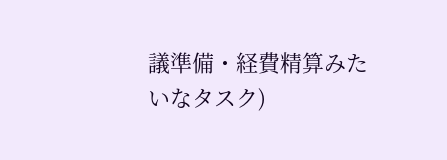議準備・経費精算みたいなタスク)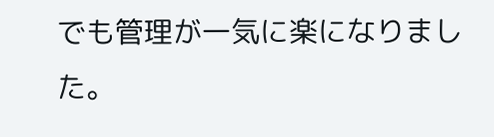でも管理が一気に楽になりました。